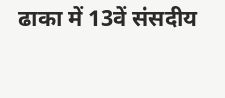ढाका में 13वें संसदीय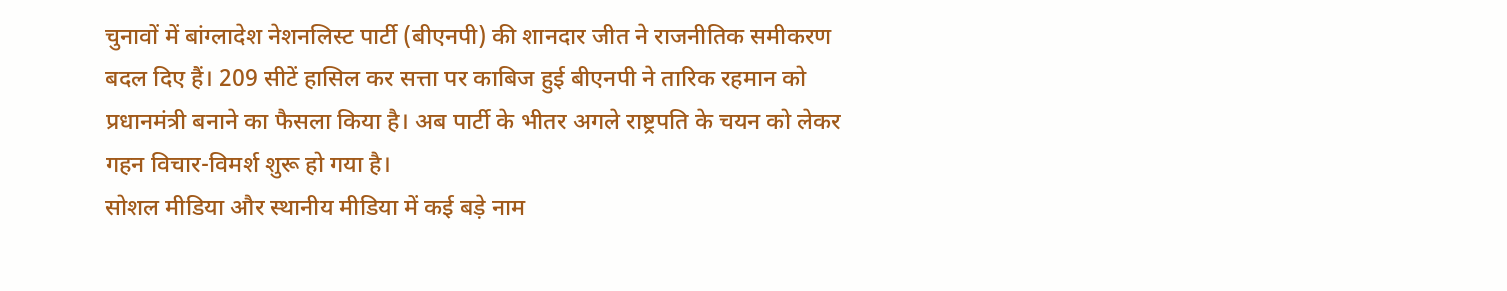चुनावों में बांग्लादेश नेशनलिस्ट पार्टी (बीएनपी) की शानदार जीत ने राजनीतिक समीकरण बदल दिए हैं। 209 सीटें हासिल कर सत्ता पर काबिज हुई बीएनपी ने तारिक रहमान को प्रधानमंत्री बनाने का फैसला किया है। अब पार्टी के भीतर अगले राष्ट्रपति के चयन को लेकर गहन विचार-विमर्श शुरू हो गया है।
सोशल मीडिया और स्थानीय मीडिया में कई बड़े नाम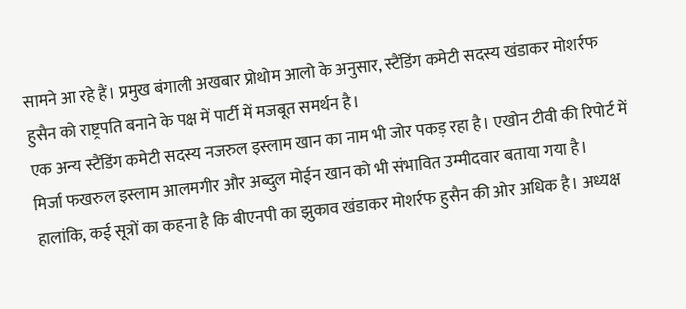सामने आ रहे हैं। प्रमुख बंगाली अखबार प्रोथोम आलो के अनुसार, स्टैंडिंग कमेटी सदस्य खंडाकर मोशर्रफ हुसैन को राष्ट्रपति बनाने के पक्ष में पार्टी में मजबूत समर्थन है।
एक अन्य स्टैंडिंग कमेटी सदस्य नजरुल इस्लाम खान का नाम भी जोर पकड़ रहा है। एखोन टीवी की रिपोर्ट में मिर्जा फखरुल इस्लाम आलमगीर और अब्दुल मोईन खान को भी संभावित उम्मीदवार बताया गया है।
हालांकि, कई सूत्रों का कहना है कि बीएनपी का झुकाव खंडाकर मोशर्रफ हुसैन की ओर अधिक है। अध्यक्ष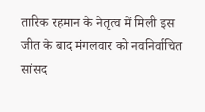तारिक रहमान के नेतृत्व में मिली इस जीत के बाद मंगलवार को नवनिर्वाचित सांसद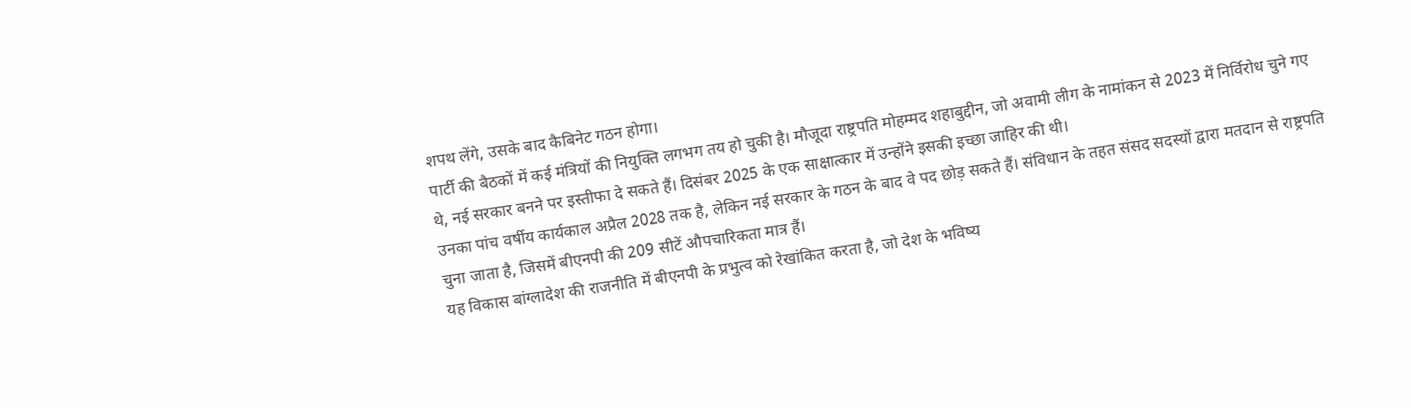शपथ लेंगे, उसके बाद कैबिनेट गठन होगा।
पार्टी की बैठकों में कई मंत्रियों की नियुक्ति लगभग तय हो चुकी है। मौजूदा राष्ट्रपति मोहम्मद शहाबुद्दीन, जो अवामी लीग के नामांकन से 2023 में निर्विरोध चुने गए थे, नई सरकार बनने पर इस्तीफा दे सकते हैं। दिसंबर 2025 के एक साक्षात्कार में उन्होंने इसकी इच्छा जाहिर की थी।
उनका पांच वर्षीय कार्यकाल अप्रैल 2028 तक है, लेकिन नई सरकार के गठन के बाद वे पद छोड़ सकते हैं। संविधान के तहत संसद सदस्यों द्वारा मतदान से राष्ट्रपति चुना जाता है, जिसमें बीएनपी की 209 सीटें औपचारिकता मात्र हैं।
यह विकास बांग्लादेश की राजनीति में बीएनपी के प्रभुत्व को रेखांकित करता है, जो देश के भविष्य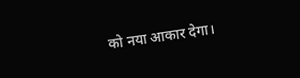को नया आकार देगा।